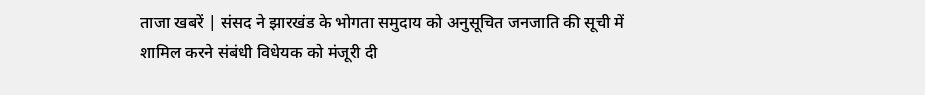ताजा खबरें | संसद ने झारखंड के भोगता समुदाय को अनुसूचित जनजाति की सूची में शामिल करने संबंधी विधेयक को मंजूरी दी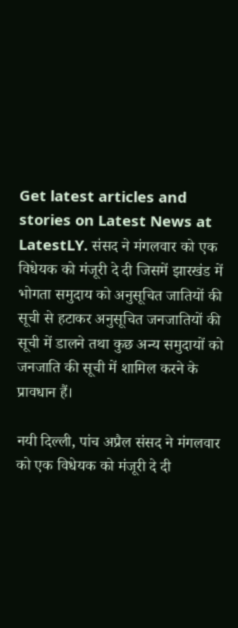Get latest articles and stories on Latest News at LatestLY. संसद ने मंगलवार को एक विधेयक को मंजूरी दे दी जिसमें झारखंड में भोगता समुदाय को अनुसूचित जातियों की सूची से हटाकर अनुसूचित जनजातियों की सूची में डालने तथा कुछ अन्य समुदायों को जनजाति की सूची में शामिल करने के प्रावधान हैं।

नयी दिल्ली, पांच अप्रैल संसद ने मंगलवार को एक विधेयक को मंजूरी दे दी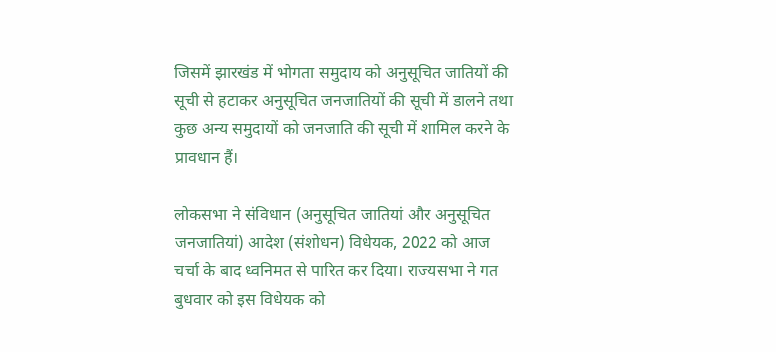जिसमें झारखंड में भोगता समुदाय को अनुसूचित जातियों की सूची से हटाकर अनुसूचित जनजातियों की सूची में डालने तथा कुछ अन्य समुदायों को जनजाति की सूची में शामिल करने के प्रावधान हैं।

लोकसभा ने संविधान (अनुसूचित जातियां और अनुसूचित जनजातियां) आदेश (संशोधन) विधेयक, 2022 को आज चर्चा के बाद ध्वनिमत से पारित कर दिया। राज्यसभा ने गत बुधवार को इस विधेयक को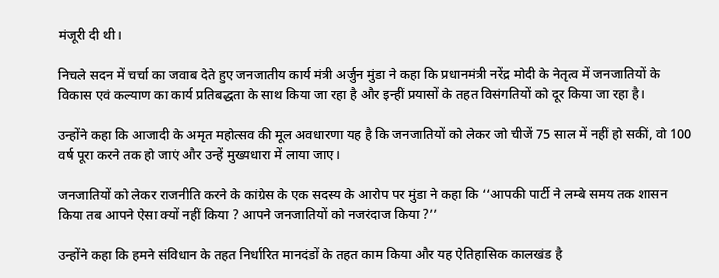मंजूरी दी थी।

निचले सदन में चर्चा का जवाब देते हुए जनजातीय कार्य मंत्री अर्जुन मुंडा ने कहा कि प्रधानमंत्री नरेंद्र मोदी के नेतृत्व में जनजातियों के विकास एवं कल्याण का कार्य प्रतिबद्धता के साथ किया जा रहा है और इन्हीं प्रयासों के तहत विसंगतियों को दूर किया जा रहा है।

उन्होंने कहा कि आजादी के अमृत महोत्सव की मूल अवधारणा यह है कि जनजातियों को लेकर जो चीजें 75 साल में नहीं हो सकीं, वो 100 वर्ष पूरा करने तक हो जाएं और उन्हें मुख्यधारा में लाया जाए।

जनजातियों को लेकर राजनीति करने के कांग्रेस के एक सदस्य के आरोप पर मुंडा ने कहा कि ‘‘आपकी पार्टी ने लम्बे समय तक शासन किया तब आपने ऐसा क्यों नहीं किया ? आपने जनजातियों को नजरंदाज किया ?’’

उन्होंने कहा कि हमने संविधान के तहत निर्धारित मानदंडों के तहत काम किया और यह ऐतिहासिक कालखंड है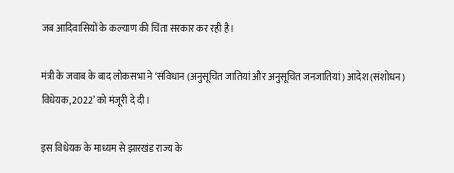जब आदिवासियों के कल्याण की चिंता सरकार कर रही है।

मंत्री के जवाब के बाद लोकसभा ने ‘संविधान (अनुसूचित जातियां और अनुसूचित जनजातियां) आदेश (संशोधन) विधेयक, 2022’ को मंजूरी दे दी।

इस विधेयक के माध्यम से झारखंड राज्य के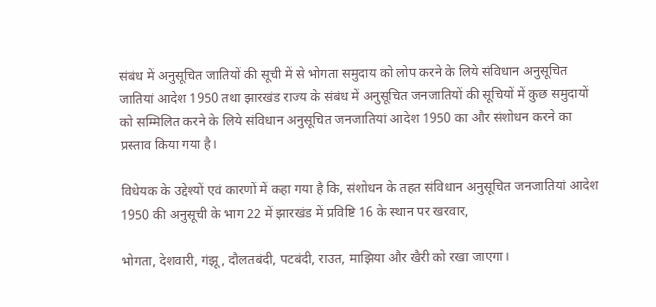संबंध में अनुसूचित जातियों की सूची में से भोगता समुदाय को लोप करने के लिये संविधान अनुसूचित जातियां आदेश 1950 तथा झारखंड राज्य के संबंध में अनुसूचित जनजातियों की सूचियों में कुछ समुदायों को सम्मिलित करने के लिये संविधान अनुसूचित जनजातियां आदेश 1950 का और संशोधन करने का प्रस्ताव किया गया है।

विधेयक के उद्देश्यों एवं कारणों में कहा गया है कि, संशोधन के तहत संविधान अनुसूचित जनजातियां आदेश 1950 की अनुसूची के भाग 22 में झारखंड में प्रविष्टि 16 के स्थान पर खरवार,

भोगता, देशवारी, गंझू, दौलतबंदी, पटबंदी, राउत, माझिया और खैरी को रखा जाएगा।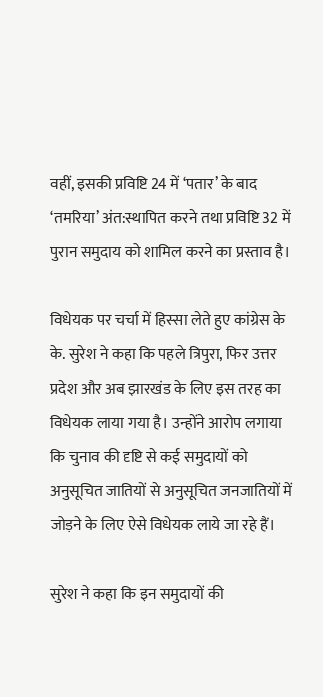वहीं, इसकी प्रविष्टि 24 में ‘पतार’ के बाद ‘तमरिया’ अंत:स्थापित करने तथा प्रविष्टि 32 में पुरान समुदाय को शामिल करने का प्रस्ताव है।

विधेयक पर चर्चा में हिस्सा लेते हुए कांग्रेस के के. सुरेश ने कहा कि पहले त्रिपुरा, फिर उत्तर प्रदेश और अब झारखंड के लिए इस तरह का विधेयक लाया गया है। उन्होंने आरोप लगाया कि चुनाव की दृष्टि से कई समुदायों को अनुसूचित जातियों से अनुसूचित जनजातियों में जोड़ने के लिए ऐसे विधेयक लाये जा रहे हैं।

सुरेश ने कहा कि इन समुदायों की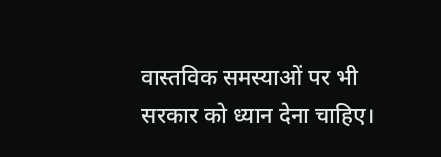वास्तविक समस्याओं पर भी सरकार को ध्यान देना चाहिए।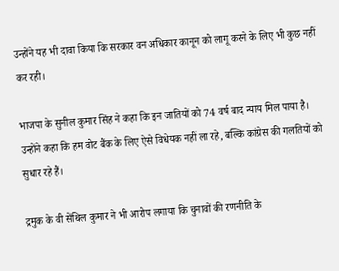उन्होंने यह भी दावा किया कि सरकार वन अधिकार कानून को लागू करने के लिए भी कुछ नहीं कर रही।

भाजपा के सुनील कुमार सिंह ने कहा कि इन जातियों को 74 वर्ष बाद न्याय मिल पाया है। उन्होंने कहा कि हम वोट बैंक के लिए ऐसे विधेयक नहीं ला रहे, बल्कि कांग्रेस की गलतियों को सुधार रहे हैं।

द्रमुक के वी सेंथिल कुमार ने भी आरोप लगाया कि चुनावों की रणनीति के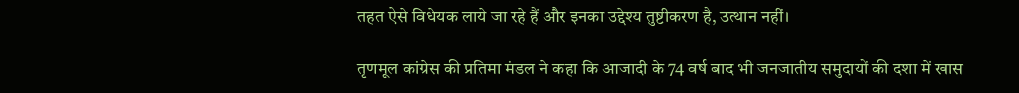तहत ऐसे विधेयक लाये जा रहे हैं और इनका उद्देश्य तुष्टीकरण है, उत्थान नहीं।

तृणमूल कांग्रेस की प्रतिमा मंडल ने कहा कि आजादी के 74 वर्ष बाद भी जनजातीय समुदायों की दशा में खास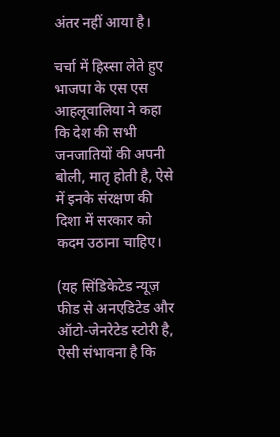अंतर नहीं आया है।

चर्चा में हिस्सा लेते हुए भाजपा के एस एस आहलूवालिया ने कहा कि देश की सभी जनजातियों की अपनी बोली, मातृ होती है, ऐसे में इनके संरक्षण की दिशा में सरकार को कदम उठाना चाहिए।

(यह सिंडिकेटेड न्यूज़ फीड से अनएडिटेड और ऑटो-जेनरेटेड स्टोरी है, ऐसी संभावना है कि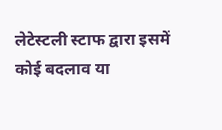लेटेस्टली स्टाफ द्वारा इसमें कोई बदलाव या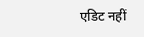एडिट नहीं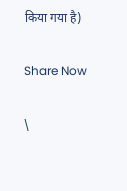किया गया है)

Share Now

\